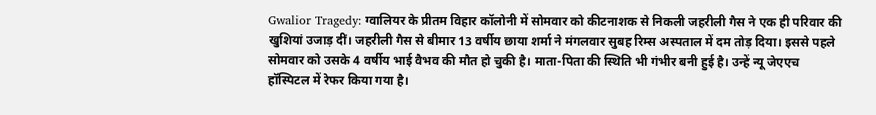Gwalior Tragedy: ग्वालियर के प्रीतम विहार कॉलोनी में सोमवार को कीटनाशक से निकली जहरीली गैस ने एक ही परिवार की खुशियां उजाड़ दीं। जहरीली गैस से बीमार 13 वर्षीय छाया शर्मा ने मंगलवार सुबह रिम्स अस्पताल में दम तोड़ दिया। इससे पहले सोमवार को उसके 4 वर्षीय भाई वैभव की मौत हो चुकी है। माता-पिता की स्थिति भी गंभीर बनी हुई है। उन्हें न्यू जेएएच हॉस्पिटल में रेफर किया गया है।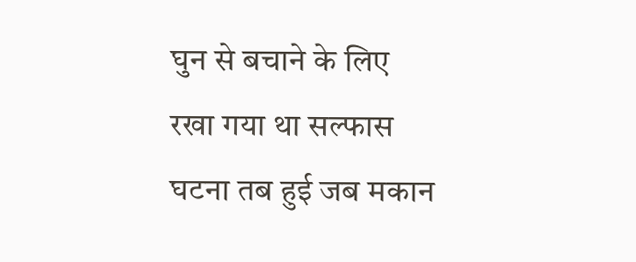घुन से बचाने के लिए रखा गया था सल्फास
घटना तब हुई जब मकान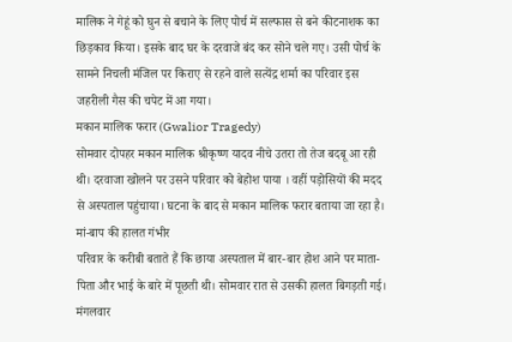मालिक ने गेहूं को घुन से बचाने के लिए पोर्च में सल्फास से बने कीटनाशक का छिड़काव किया। इसके बाद घर के दरवाजे बंद कर सोने चले गए। उसी पोर्च के सामने निचली मंजिल पर किराए से रहने वाले सत्येंद्र शर्मा का परिवार इस जहरीली गैस की चपेट में आ गया।
मकान मालिक फरार (Gwalior Tragedy)
सोमवार दोपहर मकान मालिक श्रीकृष्ण यादव नीचे उतरा तो तेज बदबू आ रही थी। दरवाजा खोलने पर उसने परिवार को बेहोश पाया । वहीं पड़ोसियों की मदद से अस्पताल पहुंचाया। घटना के बाद से मकान मालिक फरार बताया जा रहा है।
मां-बाप की हालत गंभीर
परिवार के करीबी बताते हैं कि छाया अस्पताल में बार-बार होश आने पर माता-पिता और भाई के बारे में पूछती थी। सोमवार रात से उसकी हालत बिगड़ती गई। मंगलवार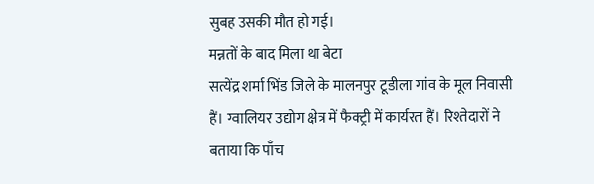सुबह उसकी मौत हो गई।
मन्नतों के बाद मिला था बेटा
सत्येंद्र शर्मा भिंड जिले के मालनपुर टूडीला गांव के मूल निवासी हैं। ग्वालियर उद्योग क्षेत्र में फैक्ट्री में कार्यरत हैं। रिश्तेदारों ने बताया कि पाँच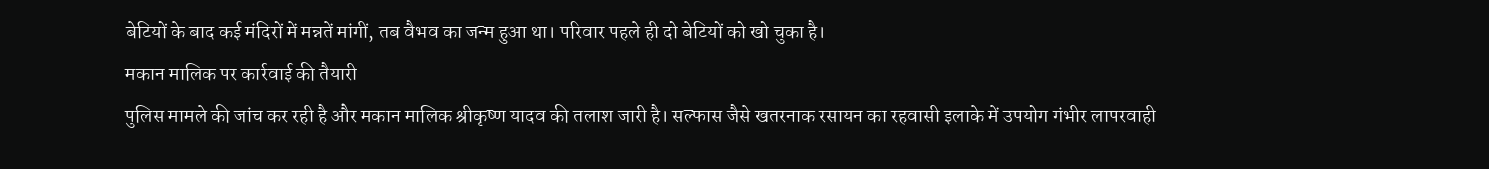बेटियों के बाद कई मंदिरों में मन्नतें मांगीं, तब वैभव का जन्म हुआ था। परिवार पहले ही दो बेटियों को खो चुका है।
मकान मालिक पर कार्रवाई की तैयारी
पुलिस मामले की जांच कर रही है और मकान मालिक श्रीकृष्ण यादव की तलाश जारी है। सल्फास जैसे खतरनाक रसायन का रहवासी इलाके में उपयोग गंभीर लापरवाही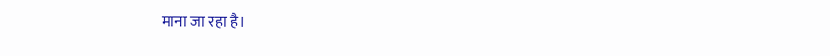माना जा रहा है।